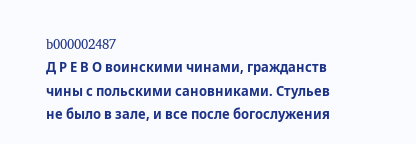b000002487
Д Р Е В О воинскими чинами, гражданств чины с польскими сановниками. Стульев не было в зале, и все после богослужения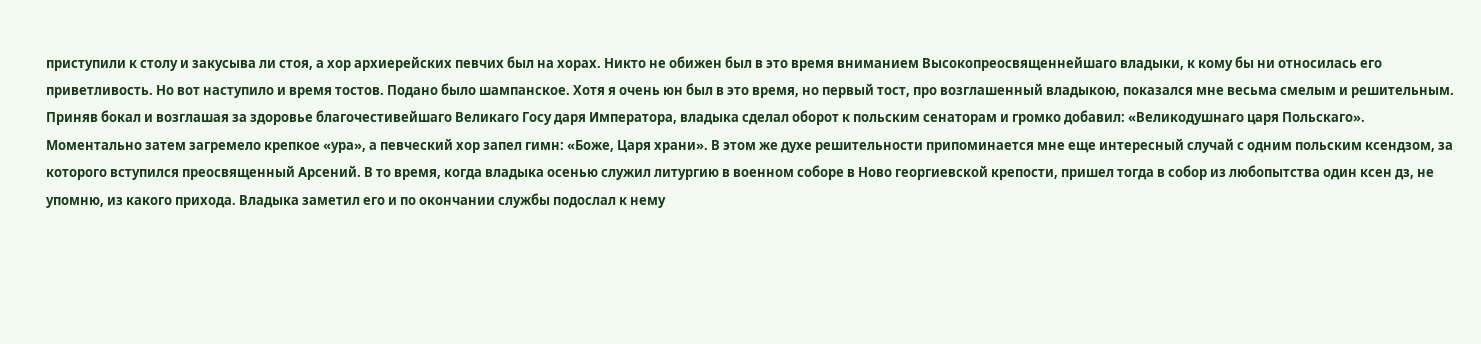приступили к столу и закусыва ли стоя, а хор архиерейских певчих был на хорах. Никто не обижен был в это время вниманием Высокопреосвященнейшаго владыки, к кому бы ни относилась его приветливость. Но вот наступило и время тостов. Подано было шампанское. Хотя я очень юн был в это время, но первый тост, про возглашенный владыкою, показался мне весьма смелым и решительным. Приняв бокал и возглашая за здоровье благочестивейшаго Великаго Госу даря Императора, владыка сделал оборот к польским сенаторам и громко добавил: «Великодушнаго царя Польскаго». Моментально затем загремело крепкое «ура», а певческий хор запел гимн: «Боже, Царя храни». В этом же духе решительности припоминается мне еще интересный случай с одним польским ксендзом, за которого вступился преосвященный Арсений. В то время, когда владыка осенью служил литургию в военном соборе в Ново георгиевской крепости, пришел тогда в собор из любопытства один ксен дз, не упомню, из какого прихода. Владыка заметил его и по окончании службы подослал к нему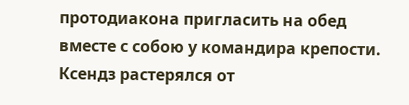протодиакона пригласить на обед вместе с собою у командира крепости. Ксендз растерялся от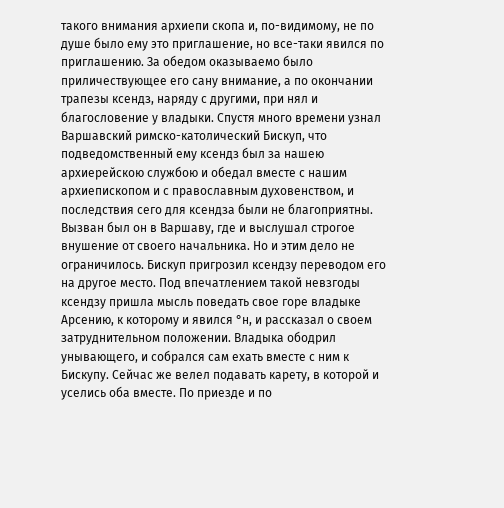такого внимания архиепи скопа и, по-видимому, не по душе было ему это приглашение, но все-таки явился по приглашению. За обедом оказываемо было приличествующее его сану внимание, а по окончании трапезы ксендз, наряду с другими, при нял и благословение у владыки. Спустя много времени узнал Варшавский римско-католический Бискуп, что подведомственный ему ксендз был за нашею архиерейскою службою и обедал вместе с нашим архиепископом и с православным духовенством, и последствия сего для ксендза были не благоприятны. Вызван был он в Варшаву, где и выслушал строгое внушение от своего начальника. Но и этим дело не ограничилось. Бискуп пригрозил ксендзу переводом его на другое место. Под впечатлением такой невзгоды ксендзу пришла мысль поведать свое горе владыке Арсению, к которому и явился °н, и рассказал о своем затруднительном положении. Владыка ободрил унывающего, и собрался сам ехать вместе с ним к Бискупу. Сейчас же велел подавать карету, в которой и уселись оба вместе. По приезде и по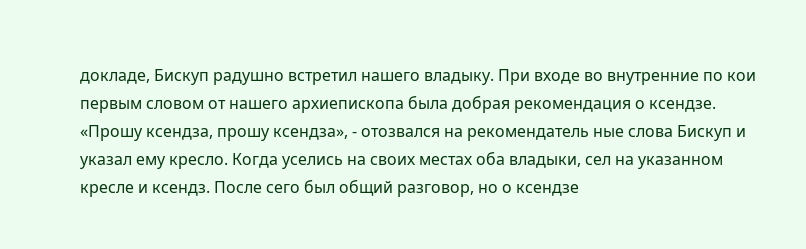докладе, Бискуп радушно встретил нашего владыку. При входе во внутренние по кои первым словом от нашего архиепископа была добрая рекомендация о ксендзе. «Прошу ксендза, прошу ксендза», - отозвался на рекомендатель ные слова Бискуп и указал ему кресло. Когда уселись на своих местах оба владыки, сел на указанном кресле и ксендз. После сего был общий разговор, но о ксендзе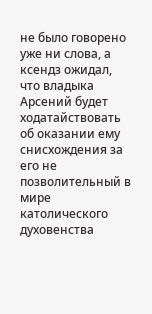не было говорено уже ни слова, а ксендз ожидал, что владыка Арсений будет ходатайствовать об оказании ему снисхождения за его не позволительный в мире католического духовенства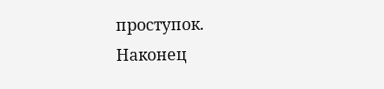проступок. Наконец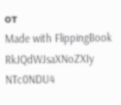от
Made with FlippingBook
RkJQdWJsaXNoZXIy NTc0NDU4